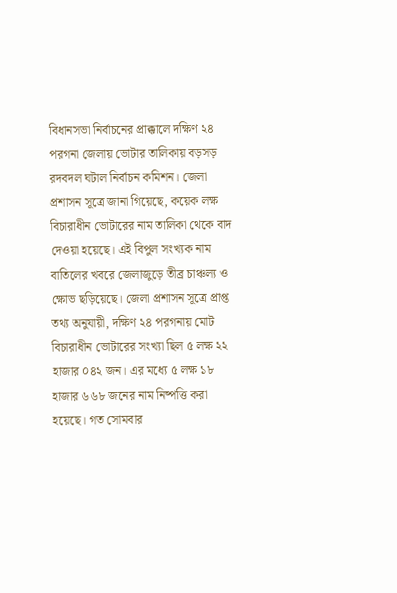বিধানসভা নির্বাচনের প্রাক্কালে দক্ষিণ ২৪ পরগনা জেলায় ভোটার তালিকায় বড়সড় রদবদল ঘটাল নির্বাচন কমিশন। জেলা প্রশাসন সূত্রে জানা গিয়েছে, কয়েক লক্ষ বিচারাধীন ভোটারের নাম তালিকা থেকে বাদ দেওয়া হয়েছে। এই বিপুল সংখ্যক নাম বাতিলের খবরে জেলাজুড়ে তীব্র চাঞ্চল্য ও ক্ষোভ ছড়িয়েছে। জেলা প্রশাসন সূত্রে প্রাপ্ত তথ্য অনুযায়ী, দক্ষিণ ২৪ পরগনায় মোট বিচারাধীন ভোটারের সংখ্যা ছিল ৫ লক্ষ ২২ হাজার ০৪২ জন। এর মধ্যে ৫ লক্ষ ১৮ হাজার ৬৬৮ জনের নাম নিষ্পত্তি করা হয়েছে। গত সোমবার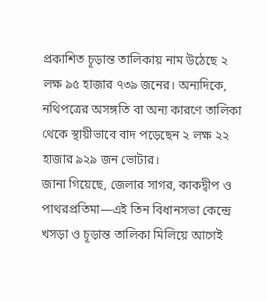প্রকাশিত চূড়ান্ত তালিকায় নাম উঠেছে ২ লক্ষ ৯৫ হাজার ৭৩৯ জনের। অন্যদিকে, নথিপত্রের অসঙ্গতি বা অন্য কারণে তালিকা থেকে স্থায়ীভাবে বাদ পড়েছেন ২ লক্ষ ২২ হাজার ৯২৯ জন ভোটার।
জানা গিয়েছে, জেলার সাগর, কাকদ্বীপ ও পাথরপ্রতিমা—এই তিন বিধানসভা কেন্দ্রে খসড়া ও চূড়ান্ত তালিকা মিলিয়ে আগেই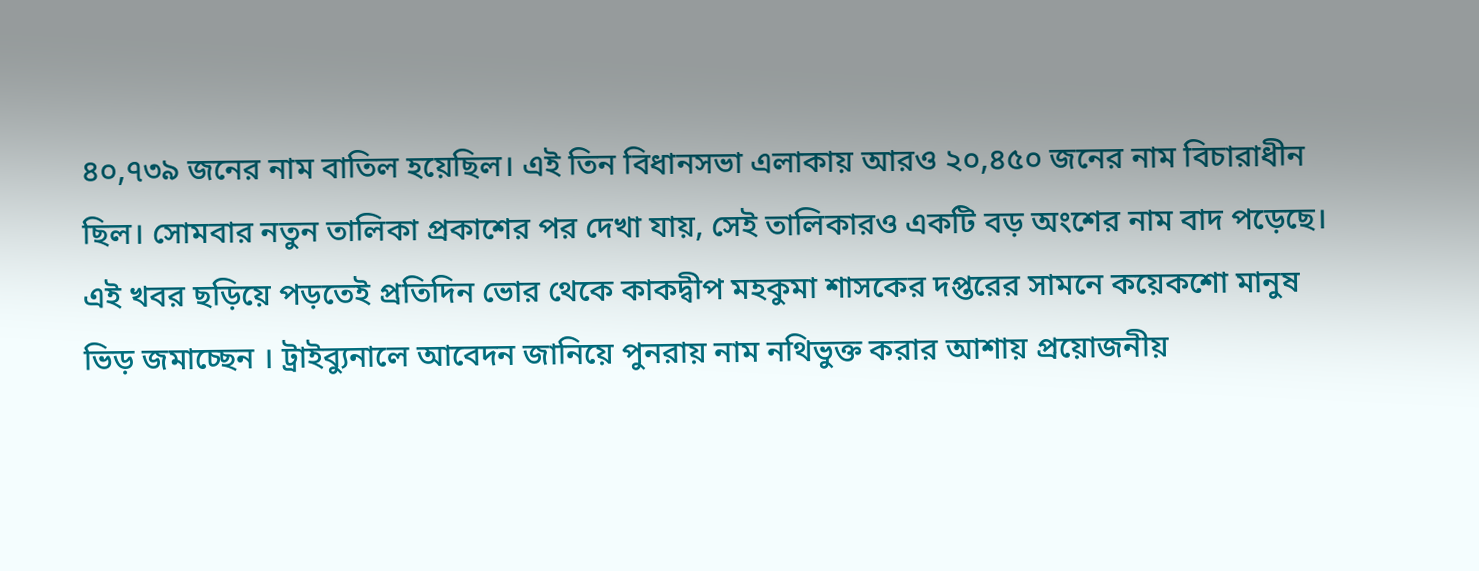৪০,৭৩৯ জনের নাম বাতিল হয়েছিল। এই তিন বিধানসভা এলাকায় আরও ২০,৪৫০ জনের নাম বিচারাধীন ছিল। সোমবার নতুন তালিকা প্রকাশের পর দেখা যায়, সেই তালিকারও একটি বড় অংশের নাম বাদ পড়েছে। এই খবর ছড়িয়ে পড়তেই প্রতিদিন ভোর থেকে কাকদ্বীপ মহকুমা শাসকের দপ্তরের সামনে কয়েকশো মানুষ ভিড় জমাচ্ছেন । ট্রাইব্যুনালে আবেদন জানিয়ে পুনরায় নাম নথিভুক্ত করার আশায় প্রয়োজনীয়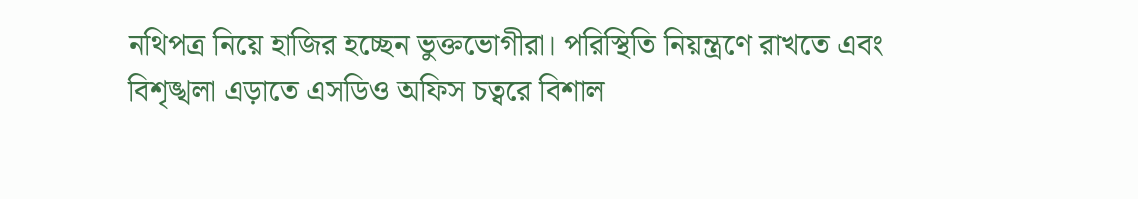নথিপত্র নিয়ে হাজির হচ্ছেন ভুক্তভোগীরা। পরিস্থিতি নিয়ন্ত্রণে রাখতে এবং বিশৃঙ্খলা এড়াতে এসডিও অফিস চত্বরে বিশাল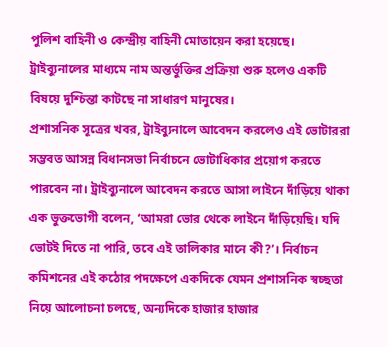পুলিশ বাহিনী ও কেন্দ্রীয় বাহিনী মোতায়েন করা হয়েছে। ট্রাইব্যুনালের মাধ্যমে নাম অন্তর্ভুক্তির প্রক্রিয়া শুরু হলেও একটি বিষয়ে দুশ্চিন্তা কাটছে না সাধারণ মানুষের।
প্রশাসনিক সূত্রের খবর, ট্রাইব্যুনালে আবেদন করলেও এই ভোটাররা সম্ভবত আসন্ন বিধানসভা নির্বাচনে ভোটাধিকার প্রয়োগ করতে পারবেন না। ট্রাইব্যুনালে আবেদন করতে আসা লাইনে দাঁড়িয়ে থাকা এক ভুক্তভোগী বলেন, ‘আমরা ভোর থেকে লাইনে দাঁড়িয়েছি। যদি ভোটই দিতে না পারি, তবে এই তালিকার মানে কী?’। নির্বাচন কমিশনের এই কঠোর পদক্ষেপে একদিকে যেমন প্রশাসনিক স্বচ্ছতা নিয়ে আলোচনা চলছে, অন্যদিকে হাজার হাজার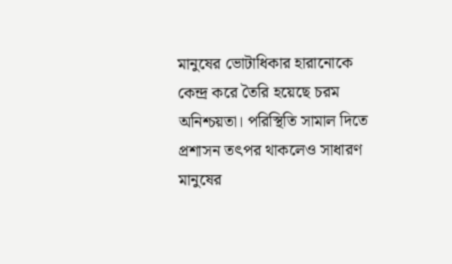মানুষের ভোটাধিকার হারানোকে কেন্দ্র করে তৈরি হয়েছে চরম অনিশ্চয়তা। পরিস্থিতি সামাল দিতে প্রশাসন তৎপর থাকলেও সাধারণ মানুষের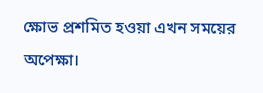ক্ষোভ প্রশমিত হওয়া এখন সময়ের অপেক্ষা।